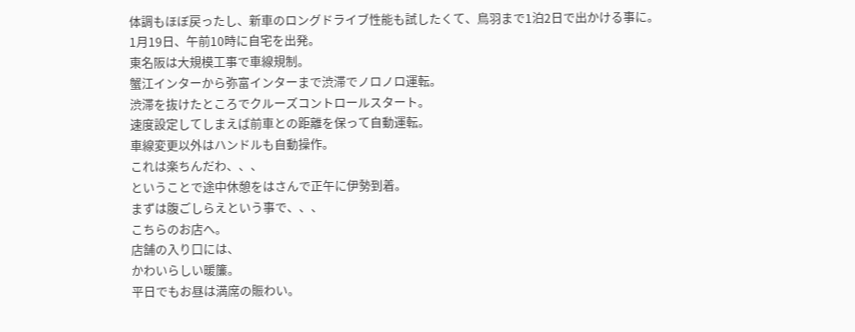体調もほぼ戻ったし、新車のロングドライブ性能も試したくて、鳥羽まで1泊2日で出かける事に。
1月19日、午前10時に自宅を出発。
東名阪は大規模工事で車線規制。
蟹江インターから弥富インターまで渋滞でノロノロ運転。
渋滞を抜けたところでクルーズコントロールスタート。
速度設定してしまえば前車との距離を保って自動運転。
車線変更以外はハンドルも自動操作。
これは楽ちんだわ、、、
ということで途中休憩をはさんで正午に伊勢到着。
まずは腹ごしらえという事で、、、
こちらのお店へ。
店舗の入り口には、
かわいらしい暖簾。
平日でもお昼は満席の賑わい。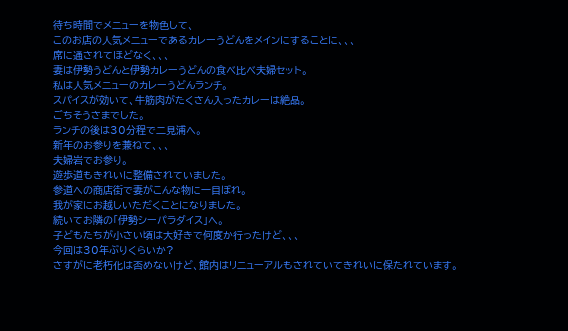待ち時間でメニューを物色して、
このお店の人気メニューであるカレーうどんをメインにすることに、、、
席に通されてほどなく、、、
妻は伊勢うどんと伊勢カレーうどんの食べ比べ夫婦セット。
私は人気メニューのカレーうどんランチ。
スパイスが効いて、牛筋肉がたくさん入ったカレーは絶品。
ごちそうさまでした。
ランチの後は30分程で二見浦へ。
新年のお参りを兼ねて、、、
夫婦岩でお参り。
遊歩道もきれいに整備されていました。
参道への商店街で妻がこんな物に一目ぼれ。
我が家にお越しいただくことになりました。
続いてお隣の「伊勢シーパラダイス」へ。
子どもたちが小さい頃は大好きで何度か行ったけど、、、
今回は30年ぶりくらいか?
さすがに老朽化は否めないけど、館内はリニューアルもされていてきれいに保たれています。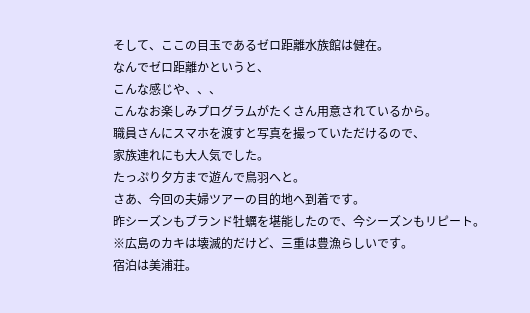そして、ここの目玉であるゼロ距離水族館は健在。
なんでゼロ距離かというと、
こんな感じや、、、
こんなお楽しみプログラムがたくさん用意されているから。
職員さんにスマホを渡すと写真を撮っていただけるので、
家族連れにも大人気でした。
たっぷり夕方まで遊んで鳥羽へと。
さあ、今回の夫婦ツアーの目的地へ到着です。
昨シーズンもブランド牡蠣を堪能したので、今シーズンもリピート。
※広島のカキは壊滅的だけど、三重は豊漁らしいです。
宿泊は美浦荘。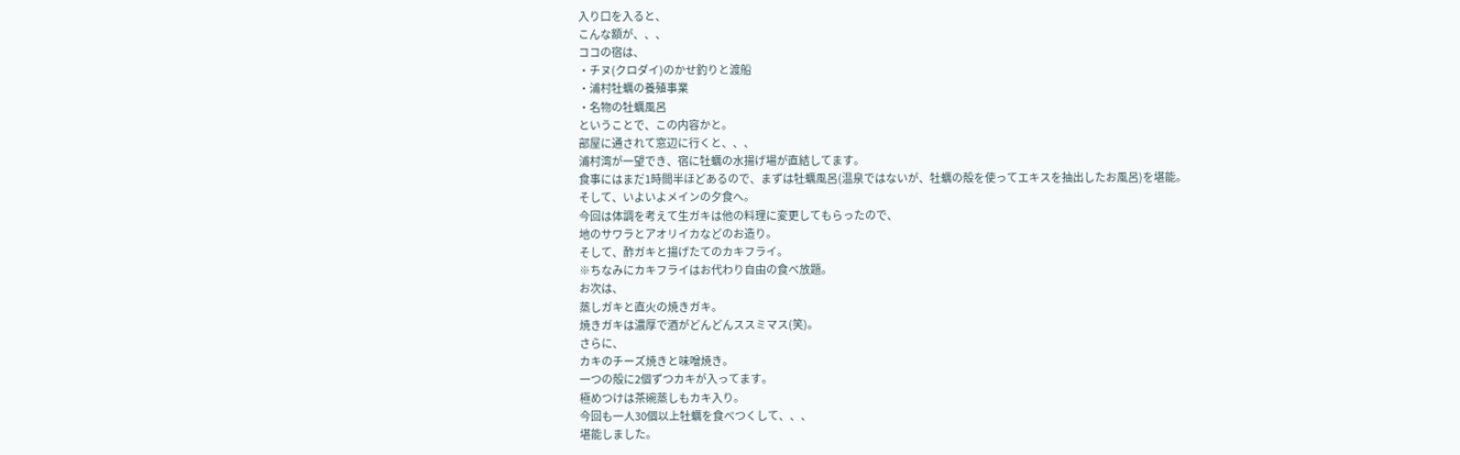入り口を入ると、
こんな額が、、、
ココの宿は、
・チヌ(クロダイ)のかせ釣りと渡船
・浦村牡蠣の養殖事業
・名物の牡蠣風呂
ということで、この内容かと。
部屋に通されて窓辺に行くと、、、
浦村湾が一望でき、宿に牡蠣の水揚げ場が直結してます。
食事にはまだ1時間半ほどあるので、まずは牡蠣風呂(温泉ではないが、牡蠣の殻を使ってエキスを抽出したお風呂)を堪能。
そして、いよいよメインの夕食へ。
今回は体調を考えて生ガキは他の料理に変更してもらったので、
地のサワラとアオリイカなどのお造り。
そして、酢ガキと揚げたてのカキフライ。
※ちなみにカキフライはお代わり自由の食べ放題。
お次は、
蒸しガキと直火の焼きガキ。
焼きガキは濃厚で酒がどんどんススミマス(笑)。
さらに、
カキのチーズ焼きと味噌焼き。
一つの殻に2個ずつカキが入ってます。
極めつけは茶碗蒸しもカキ入り。
今回も一人30個以上牡蠣を食べつくして、、、
堪能しました。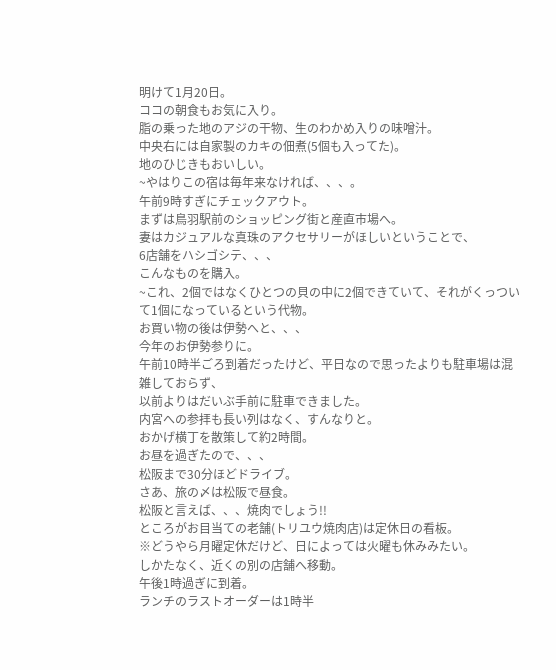明けて1月20日。
ココの朝食もお気に入り。
脂の乗った地のアジの干物、生のわかめ入りの味噌汁。
中央右には自家製のカキの佃煮(5個も入ってた)。
地のひじきもおいしい。
~やはりこの宿は毎年来なければ、、、。
午前9時すぎにチェックアウト。
まずは鳥羽駅前のショッピング街と産直市場へ。
妻はカジュアルな真珠のアクセサリーがほしいということで、
6店舗をハシゴシテ、、、
こんなものを購入。
~これ、2個ではなくひとつの貝の中に2個できていて、それがくっついて1個になっているという代物。
お買い物の後は伊勢へと、、、
今年のお伊勢参りに。
午前10時半ごろ到着だったけど、平日なので思ったよりも駐車場は混雑しておらず、
以前よりはだいぶ手前に駐車できました。
内宮への参拝も長い列はなく、すんなりと。
おかげ横丁を散策して約2時間。
お昼を過ぎたので、、、
松阪まで30分ほどドライブ。
さあ、旅の〆は松阪で昼食。
松阪と言えば、、、焼肉でしょう!!
ところがお目当ての老舗(トリユウ焼肉店)は定休日の看板。
※どうやら月曜定休だけど、日によっては火曜も休みみたい。
しかたなく、近くの別の店舗へ移動。
午後1時過ぎに到着。
ランチのラストオーダーは1時半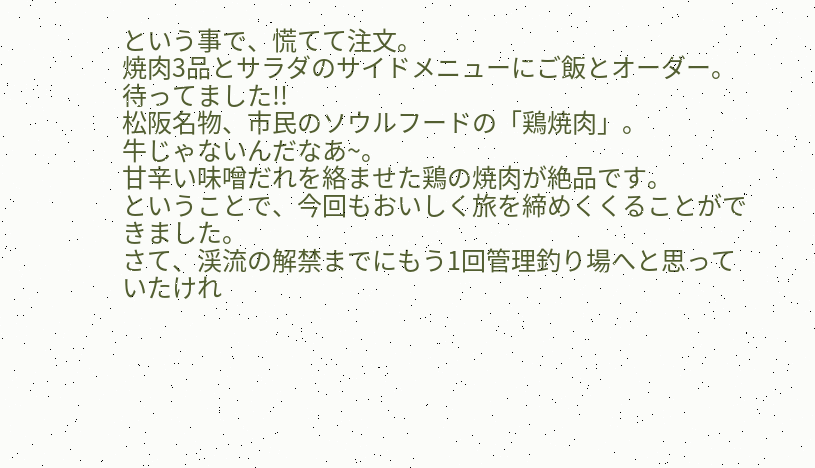という事で、慌てて注文。
焼肉3品とサラダのサイドメニューにご飯とオーダー。
待ってました!!
松阪名物、市民のソウルフードの「鶏焼肉」。
牛じゃないんだなあ~。
甘辛い味噌だれを絡ませた鶏の焼肉が絶品です。
ということで、今回もおいしく旅を締めくくることができました。
さて、渓流の解禁までにもう1回管理釣り場へと思っていたけれ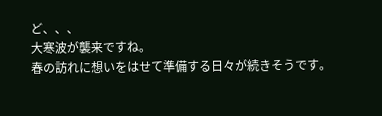ど、、、
大寒波が襲来ですね。
春の訪れに想いをはせて準備する日々が続きそうです。